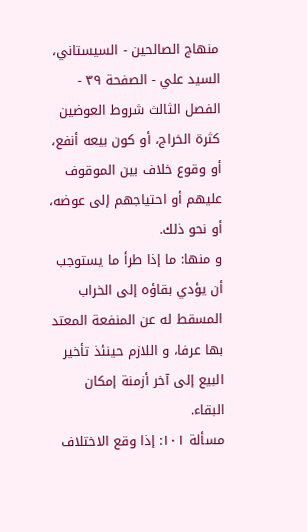منهاج الصالحين - السيستاني، السيد علي - الصفحة ٣٩ - الفصل الثالث شروط العوضين
كثرة الخراج، أو كون بيعه أنفع، أو وقوع خلاف بين الموقوف عليهم أو احتياجهم إلى عوضه، أو نحو ذلك.
و منها: ما إذا طرأ ما يستوجب أن يؤدي بقاؤه إلى الخراب المسقط له عن المنفعة المعتد بها عرفا، و اللازم حينئذ تأخير البيع إلى آخر أزمنة إمكان البقاء.
مسألة ١٠١: إذا وقع الاختلاف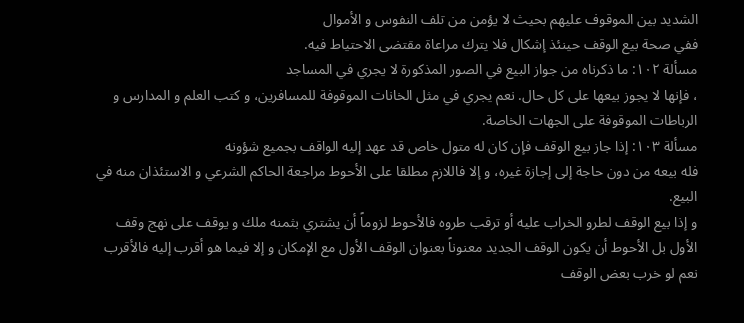الشديد بين الموقوف عليهم بحيث لا يؤمن من تلف النفوس و الأموال
ففي صحة بيع الوقف حينئذ إشكال فلا يترك مراعاة مقتضى الاحتياط فيه.
مسألة ١٠٢: ما ذكرناه من جواز البيع في الصور المذكورة لا يجري في المساجد
، فإنها لا يجوز بيعها على كل حال. نعم يجري في مثل الخانات الموقوفة للمسافرين، و كتب العلم و المدارس و الرباطات الموقوفة على الجهات الخاصة.
مسألة ١٠٣: إذا جاز بيع الوقف فإن كان له متول خاص قد عهد إليه الواقف بجميع شؤونه
فله بيعه من دون حاجة إلى إجازة غيره، و إلا فاللازم مطلقا على الأحوط مراجعة الحاكم الشرعي و الاستئذان منه في البيع.
و إذا بيع الوقف لطرو الخراب عليه أو ترقب طروه فالأحوط لزوماً أن يشتري بثمنه ملك و يوقف على نهج وقف الأول بل الأحوط أن يكون الوقف الجديد معنوناً بعنوان الوقف الأول مع الإمكان و إلا فيما هو أقرب إليه فالأقرب نعم لو خرب بعض الوقف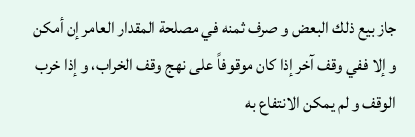جاز بيع ذلك البعض و صرف ثمنه في مصلحة المقدار العامر إن أمكن و إلا ففي وقف آخر إذا كان موقوفاً على نهج وقف الخراب، و إذا خرب الوقف و لم يمكن الانتفاع به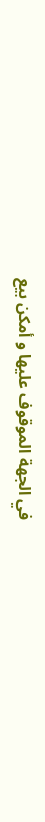في الجهة الموقوف عليها و أمكن بيع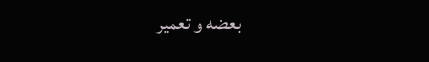بعضه و تعمير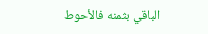الباقي بثمنه فالأحوط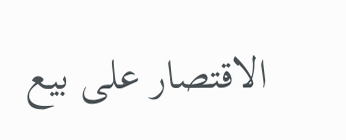الاقتصار على بيع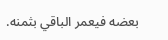بعضه فيعمر الباقي بثمنه.